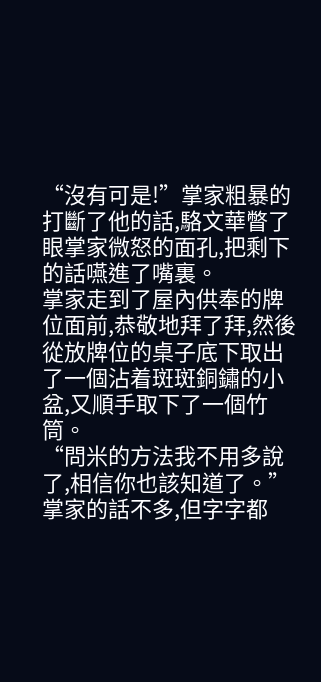“沒有可是!”掌家粗暴的打斷了他的話,駱文華瞥了眼掌家微怒的面孔,把剩下的話嚥進了嘴裏。
掌家走到了屋內供奉的牌位面前,恭敬地拜了拜,然後從放牌位的桌子底下取出了一個沾着斑斑銅鏽的小盆,又順手取下了一個竹筒。
“問米的方法我不用多說了,相信你也該知道了。”掌家的話不多,但字字都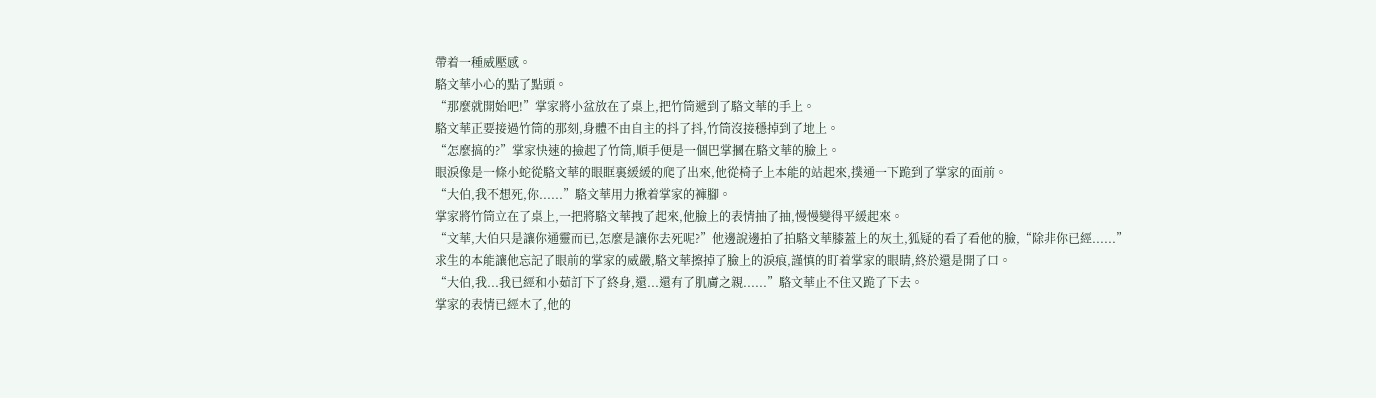帶着一種威壓感。
駱文華小心的點了點頭。
“那麼就開始吧!”掌家將小盆放在了桌上,把竹筒遞到了駱文華的手上。
駱文華正要接過竹筒的那刻,身體不由自主的抖了抖,竹筒沒接穩掉到了地上。
“怎麼搞的?”掌家快速的撿起了竹筒,順手便是一個巴掌摑在駱文華的臉上。
眼淚像是一條小蛇從駱文華的眼眶裏緩緩的爬了出來,他從椅子上本能的站起來,撲通一下跪到了掌家的面前。
“大伯,我不想死,你......”駱文華用力揪着掌家的褲腳。
掌家將竹筒立在了桌上,一把將駱文華拽了起來,他臉上的表情抽了抽,慢慢變得平緩起來。
“文華,大伯只是讓你通靈而已,怎麼是讓你去死呢?”他邊說邊拍了拍駱文華膝蓋上的灰土,狐疑的看了看他的臉,“除非你已經......”
求生的本能讓他忘記了眼前的掌家的威嚴,駱文華擦掉了臉上的淚痕,謹慎的盯着掌家的眼睛,終於還是開了口。
“大伯,我...我已經和小茹訂下了終身,還...還有了肌膚之親......”駱文華止不住又跪了下去。
掌家的表情已經木了,他的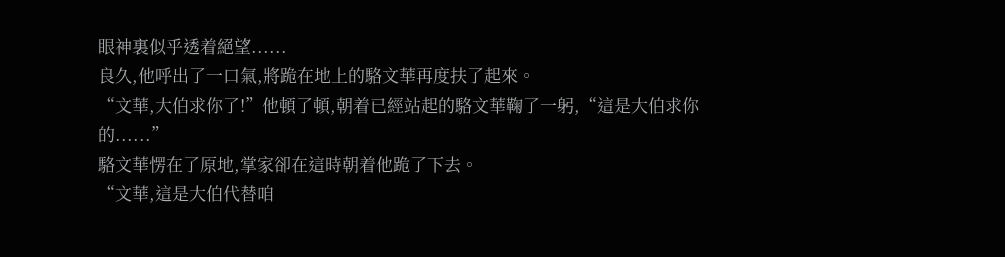眼神裏似乎透着絕望......
良久,他呼出了一口氣,將跪在地上的駱文華再度扶了起來。
“文華,大伯求你了!”他頓了頓,朝着已經站起的駱文華鞠了一躬,“這是大伯求你的......”
駱文華愣在了原地,掌家卻在這時朝着他跪了下去。
“文華,這是大伯代替咱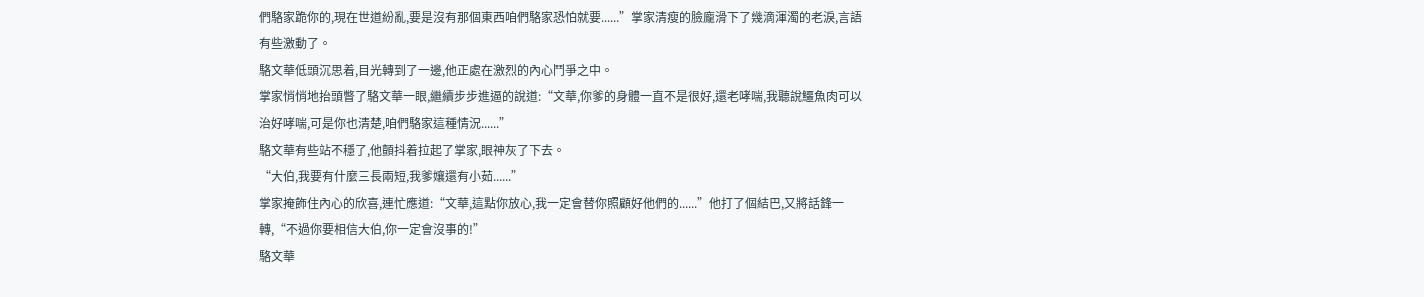們駱家跪你的,現在世道紛亂,要是沒有那個東西咱們駱家恐怕就要......”掌家清瘦的臉龐滑下了幾滴渾濁的老淚,言語有些激動了。
駱文華低頭沉思着,目光轉到了一邊,他正處在激烈的內心鬥爭之中。
掌家悄悄地抬頭瞥了駱文華一眼,繼續步步進逼的說道:“文華,你爹的身體一直不是很好,還老哮喘,我聽說鱷魚肉可以治好哮喘,可是你也清楚,咱們駱家這種情況......”
駱文華有些站不穩了,他顫抖着拉起了掌家,眼神灰了下去。
“大伯,我要有什麼三長兩短,我爹孃還有小茹......”
掌家掩飾住內心的欣喜,連忙應道:“文華,這點你放心,我一定會替你照顧好他們的......”他打了個結巴,又將話鋒一轉,“不過你要相信大伯,你一定會沒事的!”
駱文華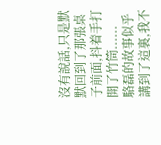沒有說話,只是默默回到了那張桌子前面,抖着手打開了竹筒......
駱磊的故事似乎講到了這裏,我不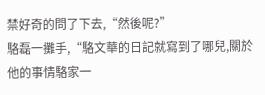禁好奇的問了下去,“然後呢?”
駱磊一攤手,“駱文華的日記就寫到了哪兒,關於他的事情駱家一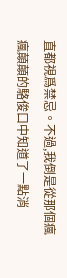直都視爲禁忌。不過,我倒是從那個瘋瘋顛顛的駱俊口中知道了一點消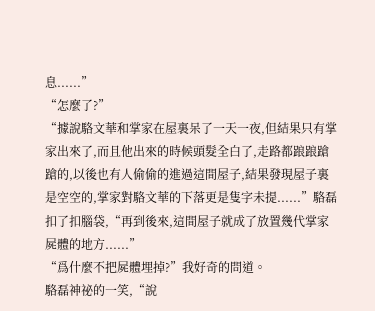息......”
“怎麼了?”
“據說駱文華和掌家在屋裏呆了一天一夜,但結果只有掌家出來了,而且他出來的時候頭髮全白了,走路都踉踉蹌蹌的,以後也有人偷偷的進過這間屋子,結果發現屋子裏是空空的,掌家對駱文華的下落更是隻字未提......”駱磊扣了扣腦袋,“再到後來,這間屋子就成了放置幾代掌家屍體的地方......”
“爲什麼不把屍體埋掉?”我好奇的問道。
駱磊神祕的一笑,“說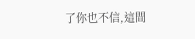了你也不信,這間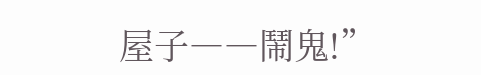屋子――鬧鬼!”